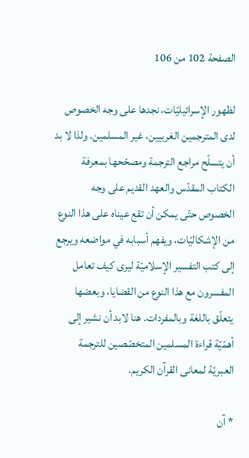الصفحة 102 من 106

لظهور الإسرائيليّات، نجدها على وجه الخصوص لدى المترجمين الغربيين، غير المسلمين. ولذا لا بد أن يتسلّح مراجع الترجمة ومصحّحها بمعرفة الكتاب المقدّس والعهد القديم على وجه الخصوص حتّى يمكن أن تقع عيناه على هذا النوع من الإشكاليّات، ويفهم أسبابه في مواضعه ويرجع إلى كتب التفسير الإسلاميّة ليرى كيف تعامل المفسرون مع هذا النوع من القضايا، وبعضها يتعلّق باللغة وبالمفردات. هنا لابد أن نشير إلى أهمّيّة قراءة المسلمين المتخصّصين للترجمة العبريّة لمعانى القرآن الكريم.

* آن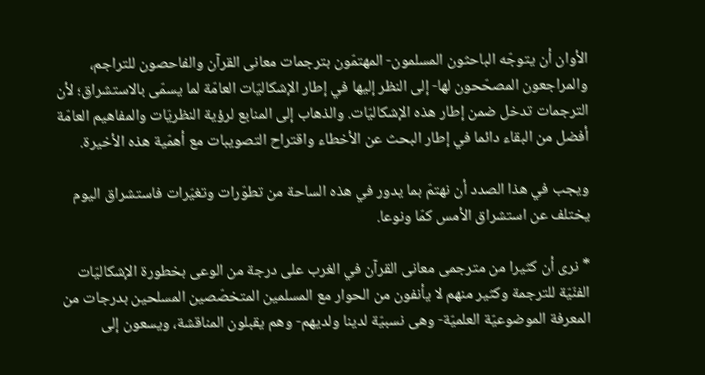الأوان أن يتوجّه الباحثون المسلمون- المهتمّون بترجمات معانى القرآن والفاحصون للتراجم، والمراجعون المصحّحون لها- إلى النظر إليها في إطار الإشكاليّات العامّة لما يسمّى بالاستشراق؛ لأن الترجمات تدخل ضمن إطار هذه الإشكاليّات. والذهاب إلى المنابع لرؤية النظريّات والمفاهيم العامّة أفضل من البقاء دائما في إطار البحث عن الأخطاء واقتراح التصويبات مع أهمّية هذه الأخيرة.

ويجب في هذا الصدد أن نهتمّ بما يدور في هذه الساحة من تطوّرات وتغيّرات فاستشراق اليوم يختلف عن استشراق الأمس كمّا ونوعا.

* نرى أن كثيرا من مترجمى معانى القرآن في الغرب على درجة من الوعى بخطورة الإشكاليّات الفنّيّة للترجمة وكثير منهم لا يأنفون من الحوار مع المسلمين المتخصّصين المسلحين بدرجات من المعرفة الموضوعيّة العلميّة- وهى نسبيّة لدينا ولديهم- وهم يقبلون المناقشة، ويسعون إلى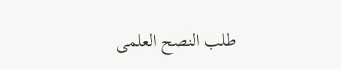طلب النصح العلمى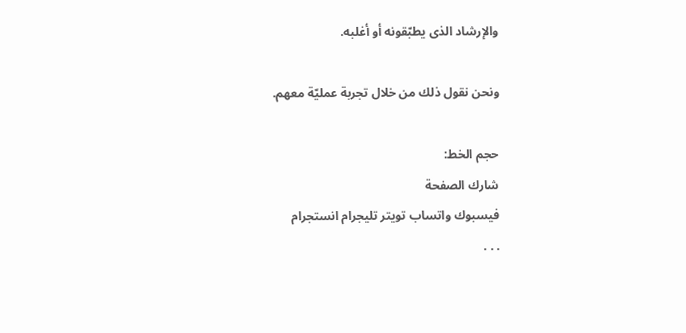والإرشاد الذى يطبّقونه أو أغلبه.

ونحن نقول ذلك من خلال تجربة عمليّة معهم.

حجم الخط:
شارك الصفحة
فيسبوك واتساب تويتر تليجرام انستجرام
. . .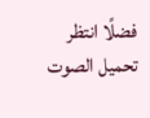فضلًا انتظر تحميل الصوت